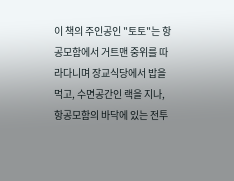이 책의 주인공인 "토토"는 항공모함에서 거트맨 중위를 따라다니며 장교식당에서 밥을 먹고, 수면공간인 랙을 지나, 항공모함의 바닥에 있는 전투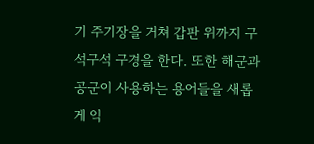기 주기장을 거쳐 갑판 위까지 구석구석 구경을 한다. 또한 해군과 공군이 사용하는 용어들을 새롭게 익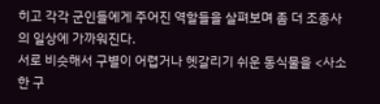히고 각각 군인들에게 주어진 역할들을 살펴보며 좀 더 조종사의 일상에 가까워진다.
서로 비슷해서 구별이 어렵거나 헷갈리기 쉬운 동식물을 <사소한 구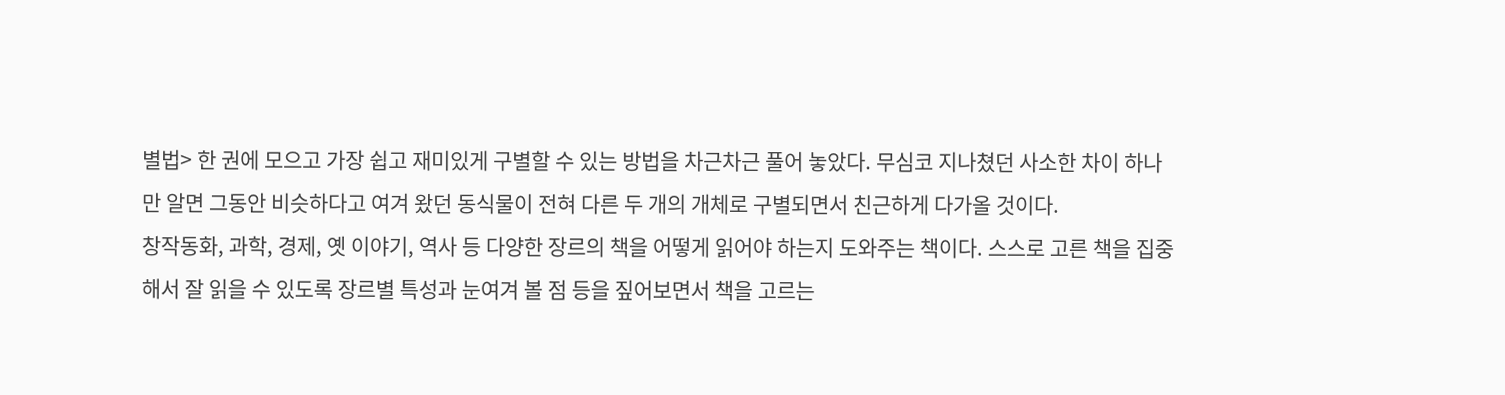별법> 한 권에 모으고 가장 쉽고 재미있게 구별할 수 있는 방법을 차근차근 풀어 놓았다. 무심코 지나쳤던 사소한 차이 하나만 알면 그동안 비슷하다고 여겨 왔던 동식물이 전혀 다른 두 개의 개체로 구별되면서 친근하게 다가올 것이다.
창작동화, 과학, 경제, 옛 이야기, 역사 등 다양한 장르의 책을 어떻게 읽어야 하는지 도와주는 책이다. 스스로 고른 책을 집중해서 잘 읽을 수 있도록 장르별 특성과 눈여겨 볼 점 등을 짚어보면서 책을 고르는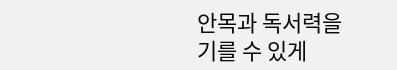안목과 독서력을 기를 수 있게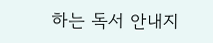하는 독서 안내지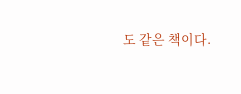도 같은 책이다.